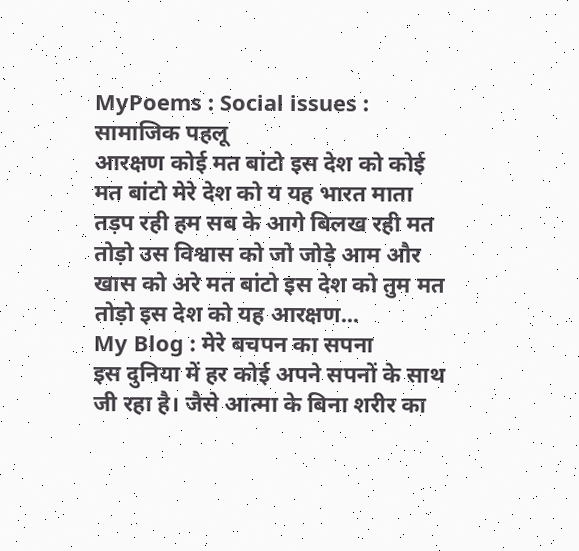MyPoems : Social issues : सामाजिक पहलू
आरक्षण कोई मत बांटो इस देश को कोई मत बांटो मेरे देश को य यह भारत माता तड़प रही हम सब के आगे बिलख रही मत तोड़ो उस विश्वास को जो जोड़े आम और खास को अरे मत बांटो इस देश को तुम मत तोड़ो इस देश को यह आरक्षण...
My Blog : मेरे बचपन का सपना
इस दुनिया में हर कोई अपने सपनों के साथ जी रहा है। जैसे आत्मा के बिना शरीर का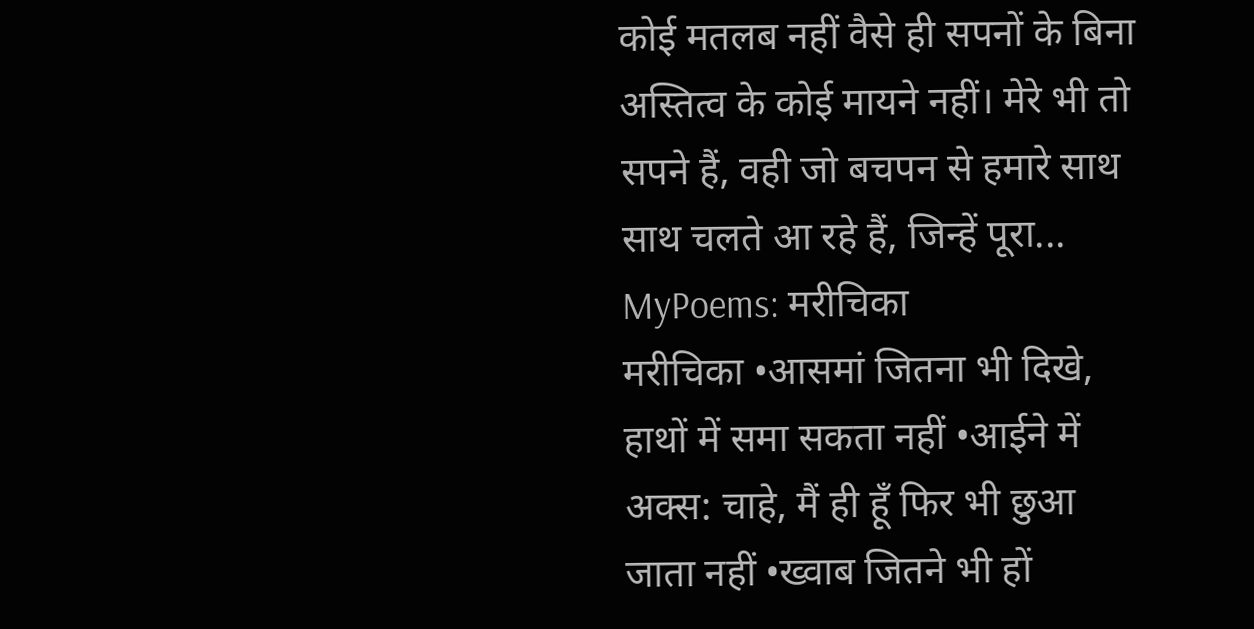कोई मतलब नहीं वैसे ही सपनों के बिना अस्तित्व के कोई मायने नहीं। मेरे भी तो सपने हैं, वही जो बचपन से हमारे साथ साथ चलते आ रहे हैं, जिन्हें पूरा...
MyPoems: मरीचिका
मरीचिका •आसमां जितना भी दिखे, हाथों में समा सकता नहीं •आईने में अक्स: चाहे, मैं ही हूँ फिर भी छुआ जाता नहीं •ख्वाब जितने भी हों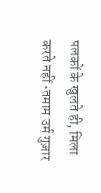पलकों के खुलते ही, मिला करते नहीं •तमाम उर्म गुज़ार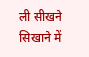ली सीखने सिखाने में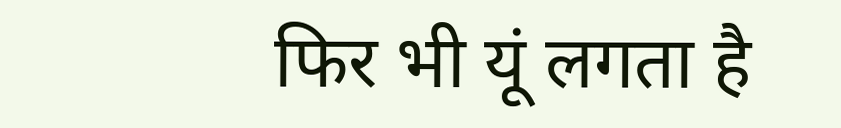फिर भी यूं लगता है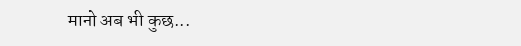मानो अब भी कुछ...